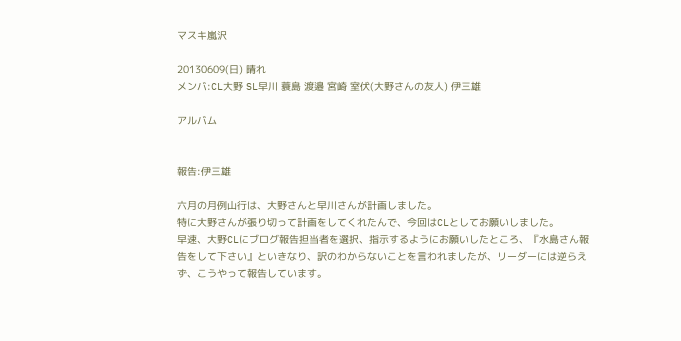マスキ嵐沢

20130609(日) 晴れ
メンバ:CL大野 SL早川 蓑島 渡邉 宮崎 室伏(大野さんの友人) 伊三雄

アルバム


報告:伊三雄

六月の月例山行は、大野さんと早川さんが計画しました。
特に大野さんが張り切って計画をしてくれたんで、今回はCLとしてお願いしました。
早速、大野CLにブログ報告担当者を選択、指示するようにお願いしたところ、『水島さん報告をして下さい』といきなり、訳のわからないことを言われましたが、リーダーには逆らえず、こうやって報告しています。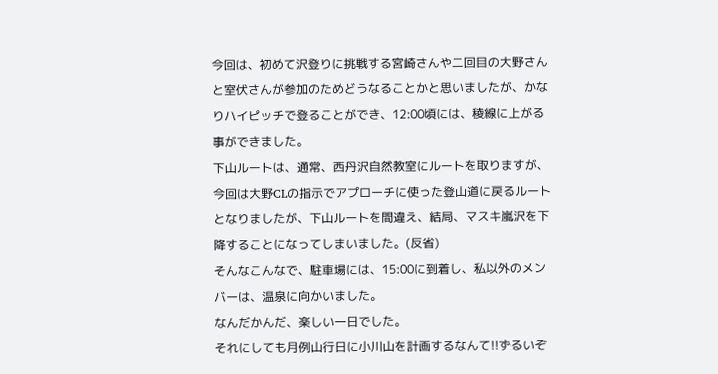今回は、初めて沢登りに挑戦する宮崎さんや二回目の大野さんと室伏さんが参加のためどうなることかと思いましたが、かなりハイピッチで登ることができ、12:00頃には、稜線に上がる事ができました。
下山ルートは、通常、西丹沢自然教室にルートを取りますが、今回は大野CLの指示でアプローチに使った登山道に戻るルートとなりましたが、下山ルートを間違え、結局、マスキ嵐沢を下降することになってしまいました。(反省)
そんなこんなで、駐車場には、15:00に到着し、私以外のメンバーは、温泉に向かいました。
なんだかんだ、楽しい一日でした。
それにしても月例山行日に小川山を計画するなんて!!ずるいぞ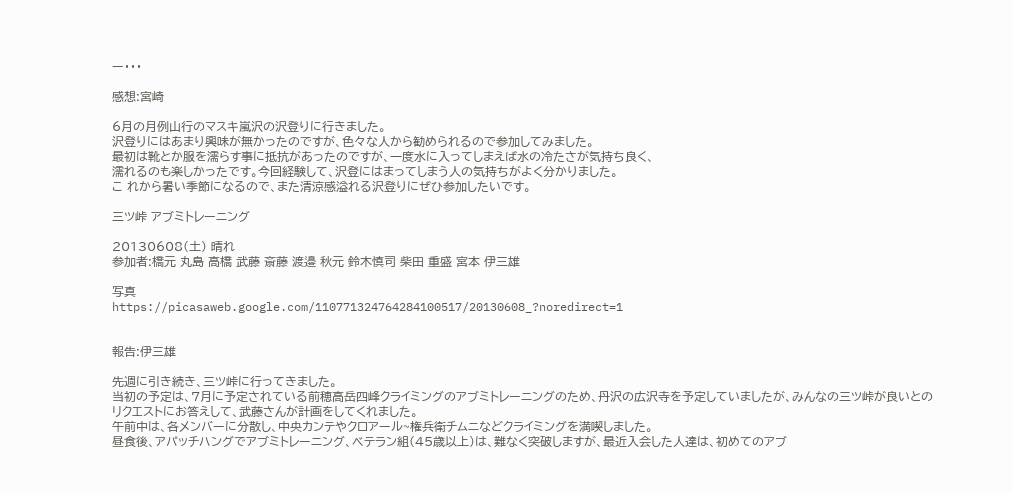ー・・・

感想:宮崎

6月の月例山行のマスキ嵐沢の沢登りに行きました。
沢登りにはあまり興味が無かったのですが、色々な人から勧められるので参加してみました。
最初は靴とか服を濡らす事に抵抗があったのですが、一度水に入ってしまえば水の冷たさが気持ち良く、
濡れるのも楽しかったです。今回経験して、沢登にはまってしまう人の気持ちがよく分かりました。
こ れから暑い季節になるので、また清涼感溢れる沢登りにぜひ参加したいです。

三ツ峠 アブミトレーニング

20130608(土) 晴れ
参加者:橋元 丸島 高橋 武藤 斎藤 渡邉 秋元 鈴木慎司 柴田 重盛 宮本 伊三雄

写真
https://picasaweb.google.com/110771324764284100517/20130608_?noredirect=1


報告:伊三雄

先週に引き続き、三ツ峠に行ってきました。
当初の予定は、7月に予定されている前穂高岳四峰クライミングのアブミトレーニングのため、丹沢の広沢寺を予定していましたが、みんなの三ツ峠が良いとのリクエストにお答えして、武藤さんが計画をしてくれました。
午前中は、各メンバーに分散し、中央カンテやクロアール~権兵衛チムニなどクライミングを満喫しました。
昼食後、アパッチハングでアブミトレーニング、ベテラン組(45歳以上)は、難なく突破しますが、最近入会した人達は、初めてのアブ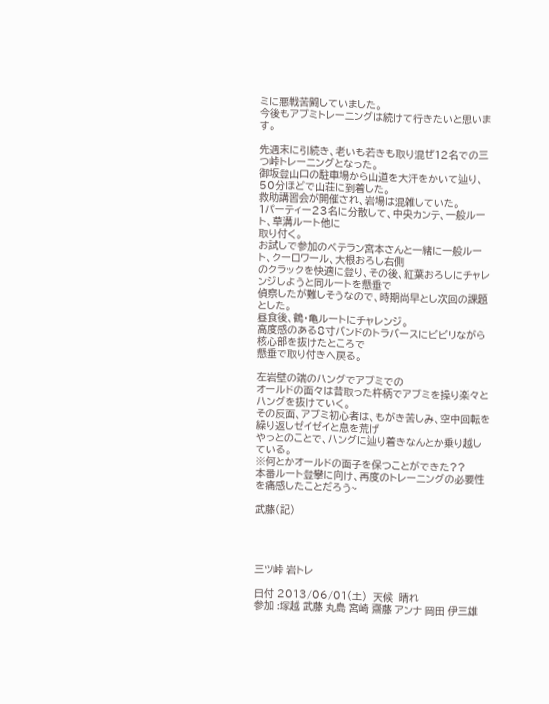ミに悪戦苦闘していました。
今後もアブミトレーニングは続けて行きたいと思います。

先週末に引続き、老いも若きも取り混ぜ12名での三つ峠トレーニングとなった。
御坂登山口の駐車場から山道を大汗をかいて辿り、50分ほどで山荘に到着した。
救助講習会が開催され、岩場は混雑していた。
1パーティー23名に分散して、中央カンテ、一般ルート、草溝ルート他に
取り付く。
お試しで参加のベテラン宮本さんと一緒に一般ルート、クーロワール、大根おろし右側
のクラックを快適に登り、その後、紅葉おろしにチャレンジしようと同ルートを懸垂で
偵察したが難しそうなので、時期尚早とし次回の課題とした。
昼食後、鶴・亀ルートにチャレンジ。
高度感のある8寸バンドのトラバースにビビリながら核心部を抜けたところで
懸垂で取り付きへ戻る。

左岩壁の端のハングでアブミでの
オールドの面々は昔取った杵柄でアブミを操り楽々とハングを抜けていく。
その反面、アブミ初心者は、もがき苦しみ、空中回転を繰り返しゼイゼイと息を荒げ
やっとのことで、ハングに辿り着きなんとか乗り越している。
※何とかオールドの面子を保つことができた??
本番ルート登攀に向け、再度のトレーニングの必要性を痛感したことだろう~

武藤(記)




三ツ峠 岩トレ

日付 2013/06/01(土)  天候  晴れ
参加 :塚越 武藤 丸島 宮崎 齋藤 アンナ 岡田 伊三雄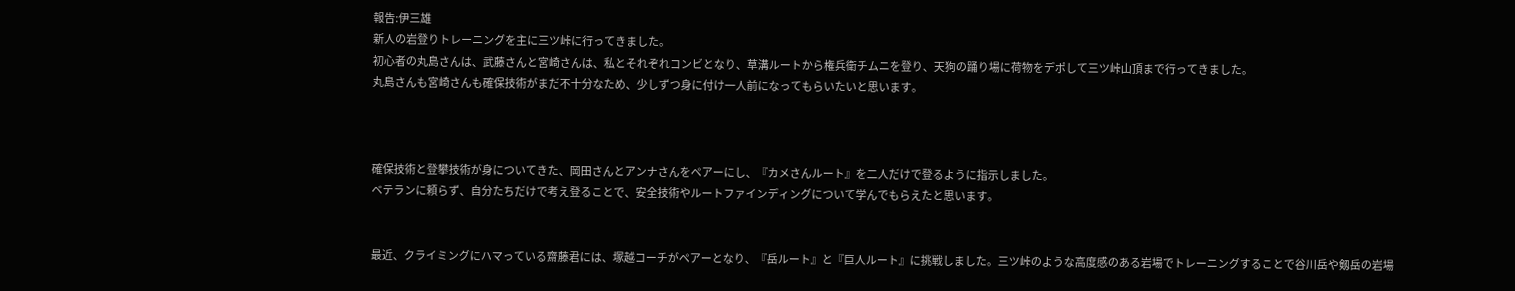報告:伊三雄
新人の岩登りトレーニングを主に三ツ峠に行ってきました。
初心者の丸島さんは、武藤さんと宮崎さんは、私とそれぞれコンビとなり、草溝ルートから権兵衛チムニを登り、天狗の踊り場に荷物をデポして三ツ峠山頂まで行ってきました。
丸島さんも宮崎さんも確保技術がまだ不十分なため、少しずつ身に付け一人前になってもらいたいと思います。



確保技術と登攀技術が身についてきた、岡田さんとアンナさんをペアーにし、『カメさんルート』を二人だけで登るように指示しました。
ベテランに頼らず、自分たちだけで考え登ることで、安全技術やルートファインディングについて学んでもらえたと思います。


最近、クライミングにハマっている齋藤君には、塚越コーチがペアーとなり、『岳ルート』と『巨人ルート』に挑戦しました。三ツ峠のような高度感のある岩場でトレーニングすることで谷川岳や剱岳の岩場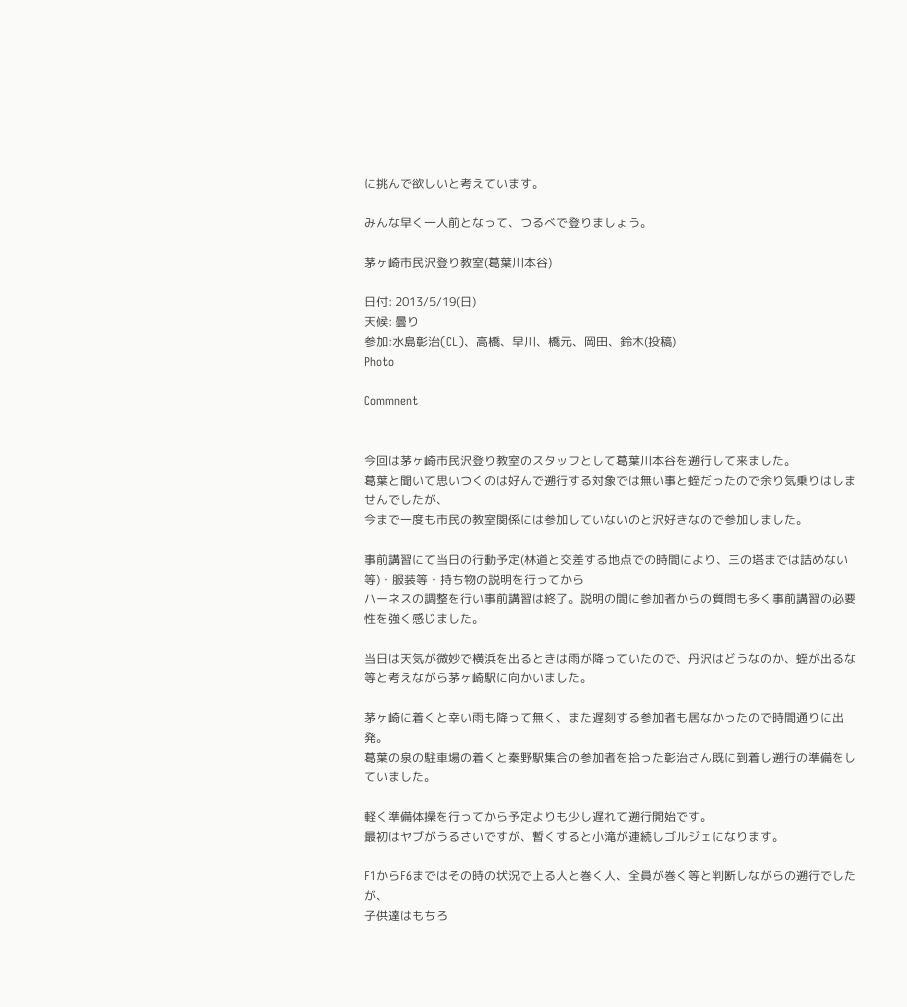に挑んで欲しいと考えています。

みんな早く一人前となって、つるべで登りましょう。

茅ヶ崎市民沢登り教室(葛葉川本谷)

日付: 2013/5/19(日)
天候: 曇り
参加:水島彰治(CL)、高橋、早川、橋元、岡田、鈴木(投稿)
Photo

Commnent


今回は茅ヶ崎市民沢登り教室のスタッフとして葛葉川本谷を遡行して来ました。
葛葉と聞いて思いつくのは好んで遡行する対象では無い事と蛭だったので余り気乗りはしませんでしたが、
今まで一度も市民の教室関係には参加していないのと沢好きなので参加しました。

事前講習にて当日の行動予定(林道と交差する地点での時間により、三の塔までは詰めない等)・服装等・持ち物の説明を行ってから
ハーネスの調整を行い事前講習は終了。説明の間に参加者からの質問も多く事前講習の必要性を強く感じました。

当日は天気が微妙で横浜を出るときは雨が降っていたので、丹沢はどうなのか、蛭が出るな等と考えながら茅ヶ崎駅に向かいました。

茅ヶ崎に着くと幸い雨も降って無く、また遅刻する参加者も居なかったので時間通りに出発。
葛葉の泉の駐車場の着くと秦野駅集合の参加者を拾った彰治さん既に到着し遡行の準備をしていました。

軽く準備体操を行ってから予定よりも少し遅れて遡行開始です。
最初はヤブがうるさいですが、暫くすると小滝が連続しゴルジェになります。

F1からF6まではその時の状況で上る人と巻く人、全員が巻く等と判断しながらの遡行でしたが、
子供達はもちろ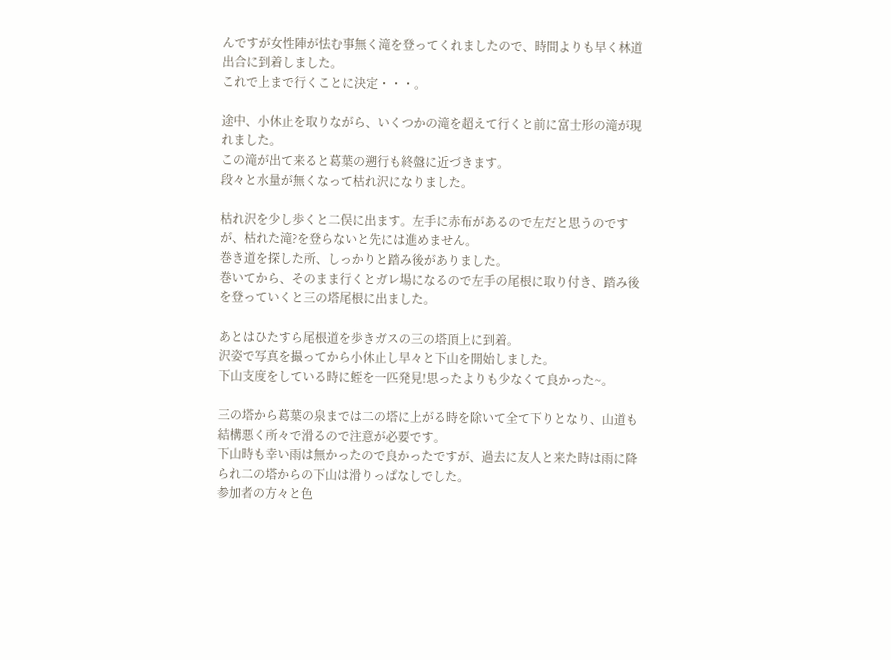んですが女性陣が怯む事無く滝を登ってくれましたので、時間よりも早く林道出合に到着しました。
これで上まで行くことに決定・・・。

途中、小休止を取りながら、いくつかの滝を超えて行くと前に富士形の滝が現れました。
この滝が出て来ると葛葉の遡行も終盤に近づきます。
段々と水量が無くなって枯れ沢になりました。

枯れ沢を少し歩くと二俣に出ます。左手に赤布があるので左だと思うのですが、枯れた滝?を登らないと先には進めません。
巻き道を探した所、しっかりと踏み後がありました。
巻いてから、そのまま行くとガレ場になるので左手の尾根に取り付き、踏み後を登っていくと三の塔尾根に出ました。

あとはひたすら尾根道を歩きガスの三の塔頂上に到着。
沢姿で写真を撮ってから小休止し早々と下山を開始しました。
下山支度をしている時に蛭を一匹発見!思ったよりも少なくて良かった~。

三の塔から葛葉の泉までは二の塔に上がる時を除いて全て下りとなり、山道も結構悪く所々で滑るので注意が必要です。
下山時も幸い雨は無かったので良かったですが、過去に友人と来た時は雨に降られ二の塔からの下山は滑りっぱなしでした。
参加者の方々と色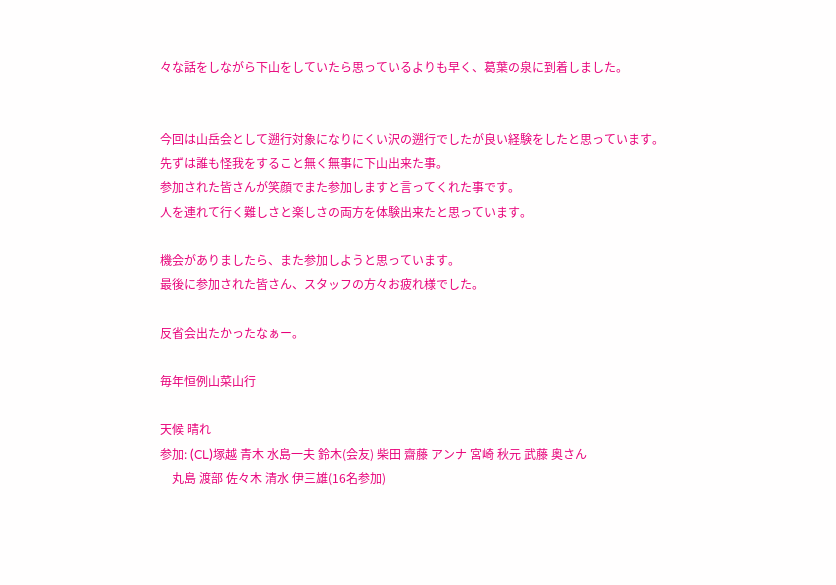々な話をしながら下山をしていたら思っているよりも早く、葛葉の泉に到着しました。


今回は山岳会として遡行対象になりにくい沢の遡行でしたが良い経験をしたと思っています。
先ずは誰も怪我をすること無く無事に下山出来た事。
参加された皆さんが笑顔でまた参加しますと言ってくれた事です。
人を連れて行く難しさと楽しさの両方を体験出来たと思っています。

機会がありましたら、また参加しようと思っています。
最後に参加された皆さん、スタッフの方々お疲れ様でした。

反省会出たかったなぁー。

毎年恒例山菜山行

天候 晴れ
参加: (CL)塚越 青木 水島一夫 鈴木(会友) 柴田 齋藤 アンナ 宮崎 秋元 武藤 奥さん
    丸島 渡部 佐々木 清水 伊三雄(16名参加)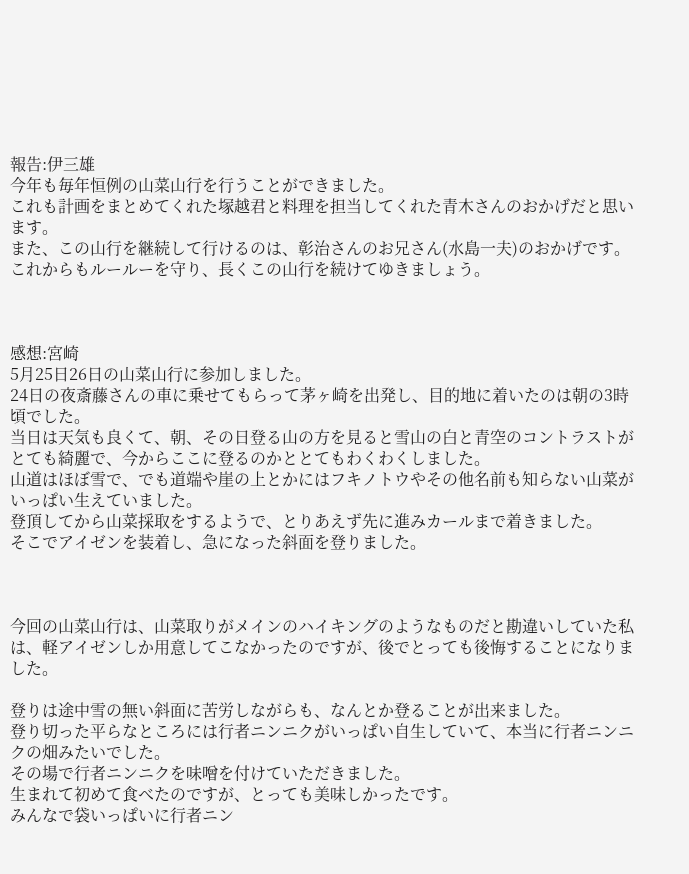報告:伊三雄
今年も毎年恒例の山菜山行を行うことができました。
これも計画をまとめてくれた塚越君と料理を担当してくれた青木さんのおかげだと思います。
また、この山行を継続して行けるのは、彰治さんのお兄さん(水島一夫)のおかげです。
これからもルールーを守り、長くこの山行を続けてゆきましょう。



感想:宮崎
5月25日26日の山菜山行に参加しました。
24日の夜斎藤さんの車に乗せてもらって茅ヶ崎を出発し、目的地に着いたのは朝の3時頃でした。
当日は天気も良くて、朝、その日登る山の方を見ると雪山の白と青空のコントラストがとても綺麗で、今からここに登るのかととてもわくわくしました。
山道はほぼ雪で、でも道端や崖の上とかにはフキノトウやその他名前も知らない山菜がいっぱい生えていました。
登頂してから山菜採取をするようで、とりあえず先に進みカールまで着きました。
そこでアイゼンを装着し、急になった斜面を登りました。



今回の山菜山行は、山菜取りがメインのハイキングのようなものだと勘違いしていた私は、軽アイゼンしか用意してこなかったのですが、後でとっても後悔することになりました。

登りは途中雪の無い斜面に苦労しながらも、なんとか登ることが出来ました。
登り切った平らなところには行者ニンニクがいっぱい自生していて、本当に行者ニンニクの畑みたいでした。
その場で行者ニンニクを味噌を付けていただきました。
生まれて初めて食べたのですが、とっても美味しかったです。
みんなで袋いっぱいに行者ニン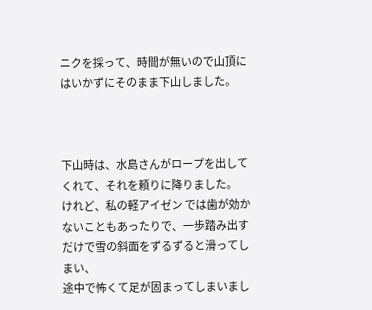ニクを採って、時間が無いので山頂にはいかずにそのまま下山しました。



下山時は、水島さんがロープを出してくれて、それを頼りに降りました。
けれど、私の軽アイゼン では歯が効かないこともあったりで、一歩踏み出すだけで雪の斜面をずるずると滑ってしまい、
途中で怖くて足が固まってしまいまし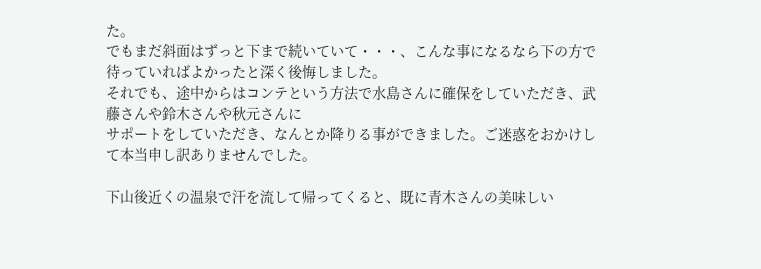た。
でもまだ斜面はずっと下まで続いていて・・・、こんな事になるなら下の方で待っていればよかったと深く後悔しました。
それでも、途中からはコンテという方法で水島さんに確保をしていただき、武藤さんや鈴木さんや秋元さんに
サポートをしていただき、なんとか降りる事ができました。ご迷惑をおかけして本当申し訳ありませんでした。

下山後近くの温泉で汗を流して帰ってくると、既に青木さんの美味しい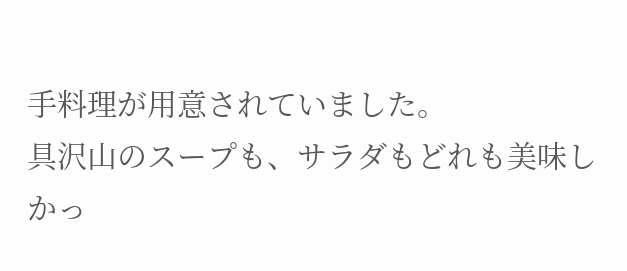手料理が用意されていました。
具沢山のスープも、サラダもどれも美味しかっ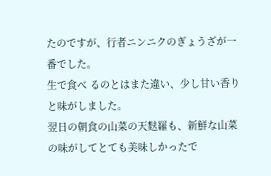たのですが、行者ニンニクのぎょうざが一番でした。
生で食べ るのとはまた違い、少し甘い香りと味がしました。
翌日の朝食の山菜の天麩羅も、新鮮な山菜の味がしてとても美味しかったで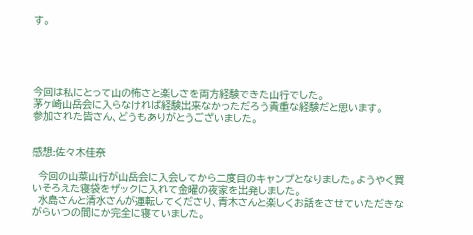す。





今回は私にとって山の怖さと楽しさを両方経験できた山行でした。
茅ヶ崎山岳会に入らなければ経験出来なかっただろう貴重な経験だと思います。
参加された皆さん、どうもありがとうございました。


感想:佐々木佳奈

  今回の山菜山行が山岳会に入会してから二度目のキャンプとなりました。ようやく買いそろえた寝袋をザックに入れて金曜の夜家を出発しました。
  水島さんと清水さんが運転してくださり、青木さんと楽しくお話をさせていただきながらいつの間にか完全に寝ていました。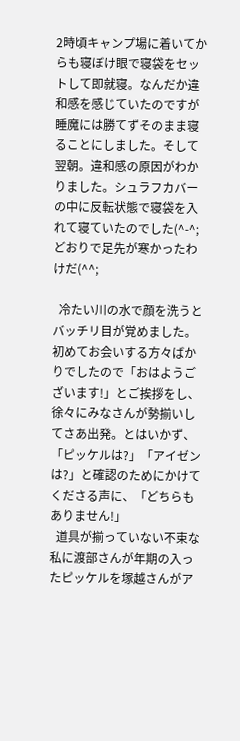2時頃キャンプ場に着いてからも寝ぼけ眼で寝袋をセットして即就寝。なんだか違和感を感じていたのですが睡魔には勝てずそのまま寝ることにしました。そして翌朝。違和感の原因がわかりました。シュラフカバーの中に反転状態で寝袋を入れて寝ていたのでした(^-^;どおりで足先が寒かったわけだ(^^;

  冷たい川の水で顔を洗うとバッチリ目が覚めました。初めてお会いする方々ばかりでしたので「おはようございます!」とご挨拶をし、徐々にみなさんが勢揃いしてさあ出発。とはいかず、「ピッケルは?」「アイゼンは?」と確認のためにかけてくださる声に、「どちらもありません!」
  道具が揃っていない不束な私に渡部さんが年期の入ったピッケルを塚越さんがア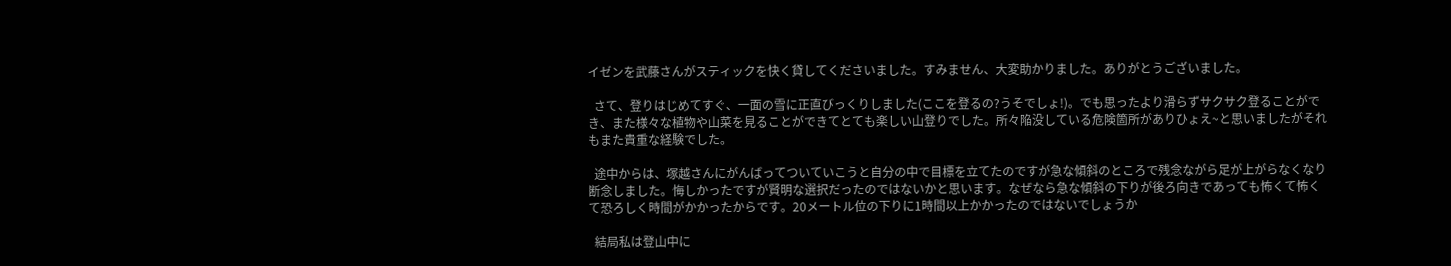イゼンを武藤さんがスティックを快く貸してくださいました。すみません、大変助かりました。ありがとうございました。

  さて、登りはじめてすぐ、一面の雪に正直びっくりしました(ここを登るの?うそでしょ!)。でも思ったより滑らずサクサク登ることができ、また様々な植物や山菜を見ることができてとても楽しい山登りでした。所々陥没している危険箇所がありひょえ~と思いましたがそれもまた貴重な経験でした。

  途中からは、塚越さんにがんばってついていこうと自分の中で目標を立てたのですが急な傾斜のところで残念ながら足が上がらなくなり断念しました。悔しかったですが賢明な選択だったのではないかと思います。なぜなら急な傾斜の下りが後ろ向きであっても怖くて怖くて恐ろしく時間がかかったからです。20メートル位の下りに1時間以上かかったのではないでしょうか

  結局私は登山中に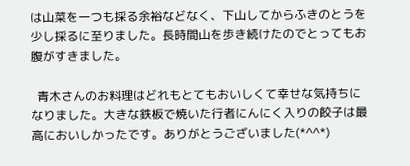は山菜を一つも採る余裕などなく、下山してからふきのとうを少し採るに至りました。長時間山を歩き続けたのでとってもお腹がすきました。

  青木さんのお料理はどれもとてもおいしくて幸せな気持ちになりました。大きな鉄板で焼いた行者にんにく入りの餃子は最高においしかったです。ありがとうございました(*^^*)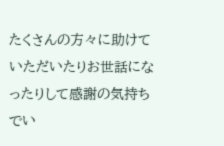たくさんの方々に助けていただいたりお世話になったりして感謝の気持ちでい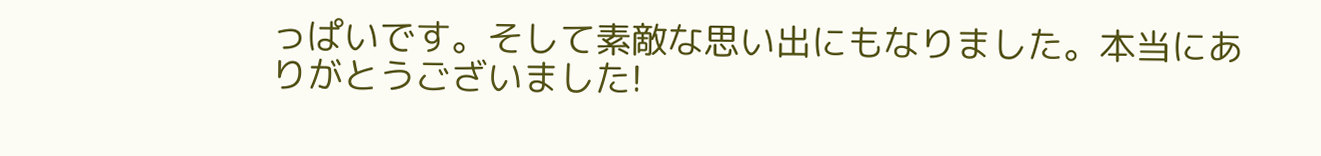っぱいです。そして素敵な思い出にもなりました。本当にありがとうございました!